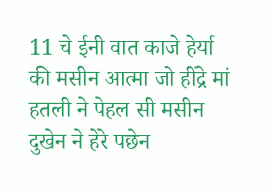11 चे ईनी वात काजे हेर्या की मसीन आत्मा जो हींद्रे मां हतली ने पेहल सी मसीन दुखेन ने हेरे पछेन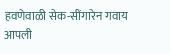हवणेवाळी सेक-सींगारेन गवाय आपली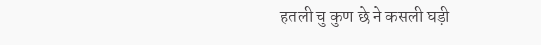हतली चु कुण छे ने कसली घड़ी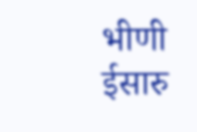भीणी ईसारु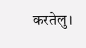करतेलु।